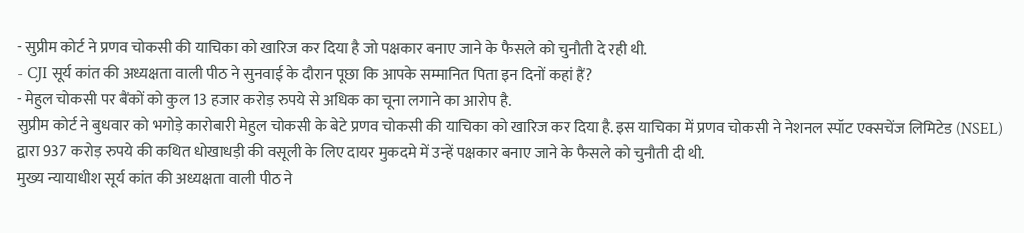- सुप्रीम कोर्ट ने प्रणव चोकसी की याचिका को खारिज कर दिया है जो पक्षकार बनाए जाने के फैसले को चुनौती दे रही थी.
- CJI सूर्य कांत की अध्यक्षता वाली पीठ ने सुनवाई के दौरान पूछा कि आपके सम्मानित पिता इन दिनों कहां हैं?
- मेहुल चोकसी पर बैंकों को कुल 13 हजार करोड़ रुपये से अधिक का चूना लगाने का आरोप है.
सुप्रीम कोर्ट ने बुधवार को भगोड़े कारोबारी मेहुल चोकसी के बेटे प्रणव चोकसी की याचिका को खारिज कर दिया है. इस याचिका में प्रणव चोकसी ने नेशनल स्पॉट एक्सचेंज लिमिटेड (NSEL) द्वारा 937 करोड़ रुपये की कथित धोखाधड़ी की वसूली के लिए दायर मुकदमे में उन्हें पक्षकार बनाए जाने के फैसले को चुनौती दी थी.
मुख्य न्यायाधीश सूर्य कांत की अध्यक्षता वाली पीठ ने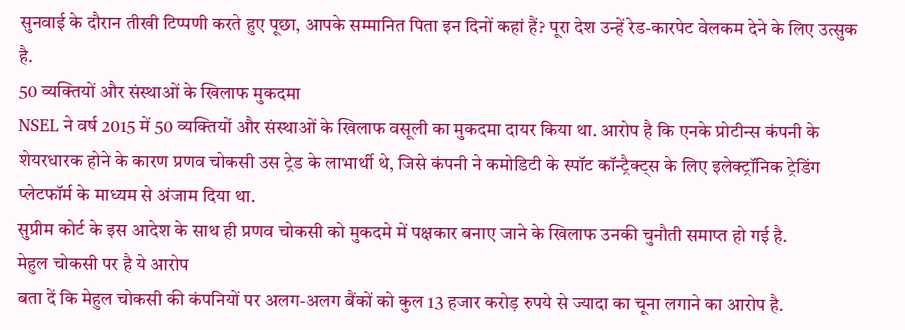सुनवाई के दौरान तीखी टिप्पणी करते हुए पूछा, आपके सम्मानित पिता इन दिनों कहां हैं? पूरा देश उन्हें रेड-कारपेट वेलकम देने के लिए उत्सुक है.
50 व्यक्तियों और संस्थाओं के खिलाफ मुकदमा
NSEL ने वर्ष 2015 में 50 व्यक्तियों और संस्थाओं के खिलाफ वसूली का मुकदमा दायर किया था. आरोप है कि एनके प्रोटीन्स कंपनी के शेयरधारक होने के कारण प्रणव चोकसी उस ट्रेड के लाभार्थी थे, जिसे कंपनी ने कमोडिटी के स्पॉट कॉन्ट्रैक्ट्स के लिए इलेक्ट्रॉनिक ट्रेडिंग प्लेटफॉर्म के माध्यम से अंजाम दिया था.
सुप्रीम कोर्ट के इस आदेश के साथ ही प्रणव चोकसी को मुकदमे में पक्षकार बनाए जाने के खिलाफ उनकी चुनौती समाप्त हो गई है.
मेहुल चोकसी पर है ये आरोप
बता दें कि मेहुल चोकसी की कंपनियों पर अलग-अलग बैंकों को कुल 13 हजार करोड़ रुपये से ज्यादा का चूना लगाने का आरोप है.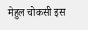मेहुल चोकसी इस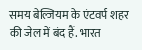समय बेल्जियम के एंटवर्प शहर की जेल में बंद हैं. भारत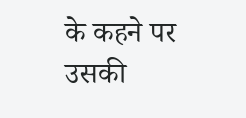के कहने पर उसकी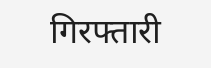गिरफ्तारी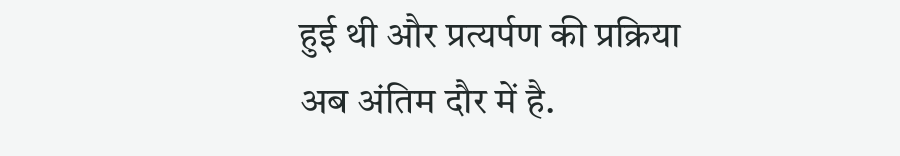हुई थी और प्रत्यर्पण की प्रक्रिया अब अंतिम दौर में है.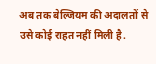अब तक बेल्जियम की अदालतों से उसे कोई राहत नहीं मिली है.